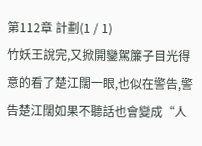第112章 計劃(1 / 1)
竹妖王說完,又掀開鑾駕簾子目光得意的看了楚江闊一眼,也似在警告,警告楚江闊如果不聽話也會變成“人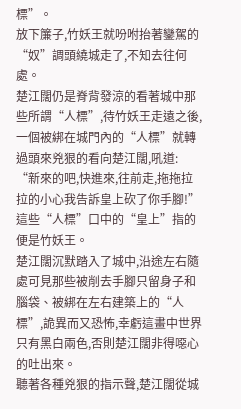標”。
放下簾子,竹妖王就吩咐抬著鑾駕的“奴”調頭繞城走了,不知去往何處。
楚江闊仍是脊背發涼的看著城中那些所謂“人標”,待竹妖王走遠之後,一個被綁在城門內的“人標”就轉過頭來兇狠的看向楚江闊,吼道:
“新來的吧,快進來,往前走,拖拖拉拉的小心我告訴皇上砍了你手腳!”
這些“人標”口中的“皇上”指的便是竹妖王。
楚江闊沉默踏入了城中,沿途左右隨處可見那些被削去手腳只留身子和腦袋、被綁在左右建築上的“人標”,詭異而又恐怖,幸虧這畫中世界只有黑白兩色,否則楚江闊非得噁心的吐出來。
聽著各種兇狠的指示聲,楚江闊從城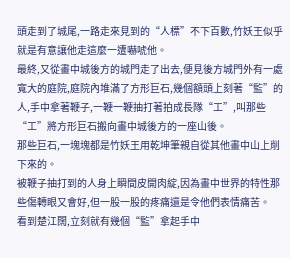頭走到了城尾,一路走來見到的“人標”不下百數,竹妖王似乎就是有意讓他走這麼一遭嚇唬他。
最終,又從畫中城後方的城門走了出去,便見後方城門外有一處寬大的庭院,庭院內堆滿了方形巨石,幾個額頭上刻著“監”的人,手中拿著鞭子,一鞭一鞭抽打著拍成長隊“工”,叫那些“工”將方形巨石搬向畫中城後方的一座山後。
那些巨石,一塊塊都是竹妖王用乾坤筆親自從其他畫中山上削下來的。
被鞭子抽打到的人身上瞬間皮開肉綻,因為畫中世界的特性那些傷轉眼又會好,但一股一股的疼痛還是令他們表情痛苦。
看到楚江闊,立刻就有幾個“監”拿起手中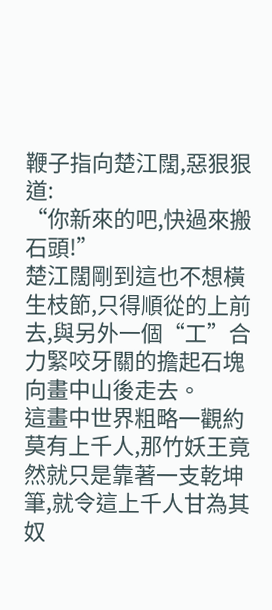鞭子指向楚江闊,惡狠狠道:
“你新來的吧,快過來搬石頭!”
楚江闊剛到這也不想橫生枝節,只得順從的上前去,與另外一個“工”合力緊咬牙關的擔起石塊向畫中山後走去。
這畫中世界粗略一觀約莫有上千人,那竹妖王竟然就只是靠著一支乾坤筆,就令這上千人甘為其奴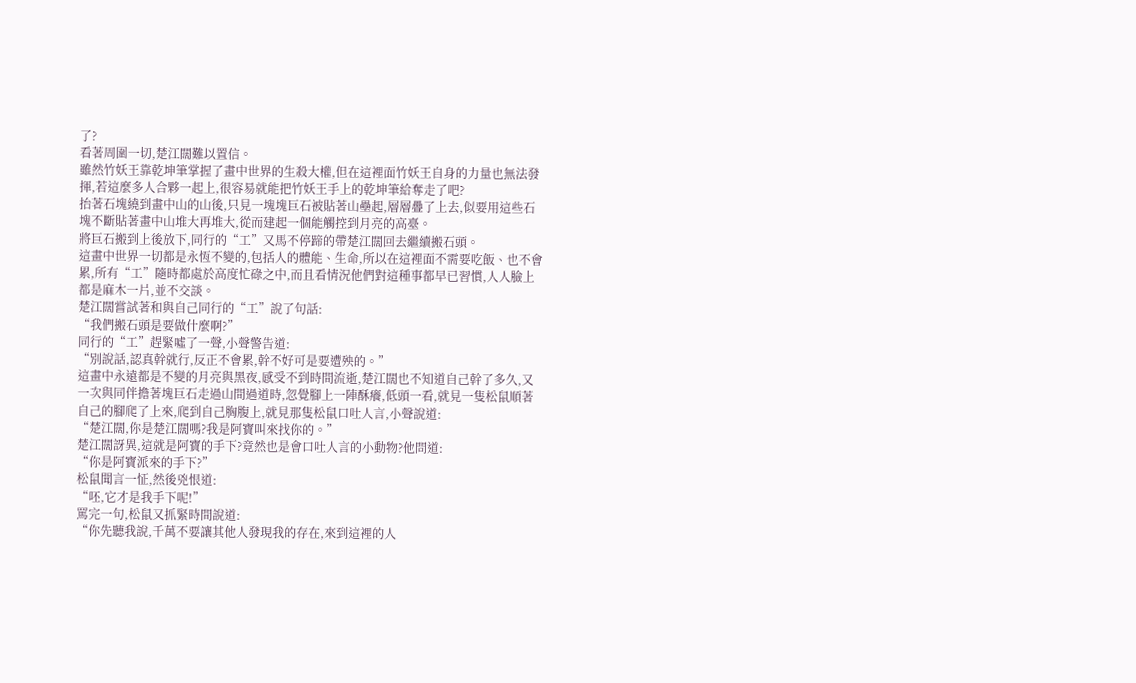了?
看著周圍一切,楚江闊難以置信。
雖然竹妖王靠乾坤筆掌握了畫中世界的生殺大權,但在這裡面竹妖王自身的力量也無法發揮,若這麼多人合夥一起上,很容易就能把竹妖王手上的乾坤筆給奪走了吧?
抬著石塊繞到畫中山的山後,只見一塊塊巨石被貼著山壘起,層層疊了上去,似要用這些石塊不斷貼著畫中山堆大再堆大,從而建起一個能觸控到月亮的高臺。
將巨石搬到上後放下,同行的“工”又馬不停蹄的帶楚江闊回去繼續搬石頭。
這畫中世界一切都是永恆不變的,包括人的體能、生命,所以在這裡面不需要吃飯、也不會累,所有“工”隨時都處於高度忙碌之中,而且看情況他們對這種事都早已習慣,人人臉上都是麻木一片,並不交談。
楚江闊嘗試著和與自己同行的“工”說了句話:
“我們搬石頭是要做什麼啊?”
同行的“工”趕緊噓了一聲,小聲警告道:
“別說話,認真幹就行,反正不會累,幹不好可是要遭殃的。”
這畫中永遠都是不變的月亮與黑夜,感受不到時間流逝,楚江闊也不知道自己幹了多久,又一次與同伴擔著塊巨石走過山間過道時,忽覺腳上一陣酥癢,低頭一看,就見一隻松鼠順著自己的腳爬了上來,爬到自己胸腹上,就見那隻松鼠口吐人言,小聲說道:
“楚江闊,你是楚江闊嗎?我是阿寶叫來找你的。”
楚江闊訝異,這就是阿寶的手下?竟然也是會口吐人言的小動物?他問道:
“你是阿寶派來的手下?”
松鼠聞言一怔,然後兇恨道:
“呸,它才是我手下呢!”
罵完一句,松鼠又抓緊時間說道:
“你先聽我說,千萬不要讓其他人發現我的存在,來到這裡的人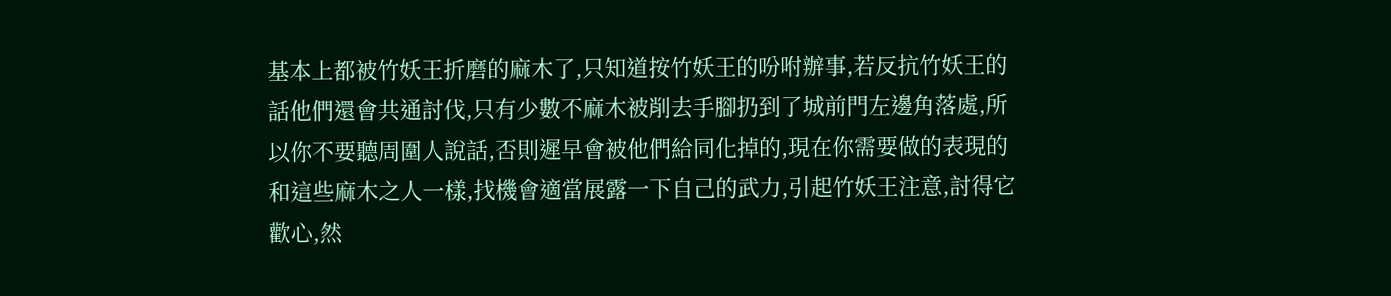基本上都被竹妖王折磨的麻木了,只知道按竹妖王的吩咐辦事,若反抗竹妖王的話他們還會共通討伐,只有少數不麻木被削去手腳扔到了城前門左邊角落處,所以你不要聽周圍人說話,否則遲早會被他們給同化掉的,現在你需要做的表現的和這些麻木之人一樣,找機會適當展露一下自己的武力,引起竹妖王注意,討得它歡心,然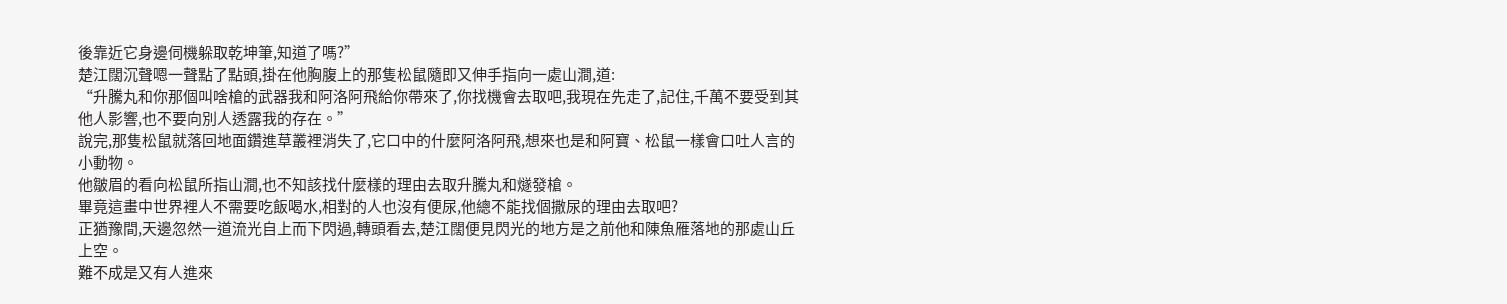後靠近它身邊伺機躲取乾坤筆,知道了嗎?”
楚江闊沉聲嗯一聲點了點頭,掛在他胸腹上的那隻松鼠隨即又伸手指向一處山澗,道:
“升騰丸和你那個叫啥槍的武器我和阿洛阿飛給你帶來了,你找機會去取吧,我現在先走了,記住,千萬不要受到其他人影響,也不要向別人透露我的存在。”
說完,那隻松鼠就落回地面鑽進草叢裡消失了,它口中的什麼阿洛阿飛,想來也是和阿寶、松鼠一樣會口吐人言的小動物。
他皺眉的看向松鼠所指山澗,也不知該找什麼樣的理由去取升騰丸和燧發槍。
畢竟這畫中世界裡人不需要吃飯喝水,相對的人也沒有便尿,他總不能找個撒尿的理由去取吧?
正猶豫間,天邊忽然一道流光自上而下閃過,轉頭看去,楚江闊便見閃光的地方是之前他和陳魚雁落地的那處山丘上空。
難不成是又有人進來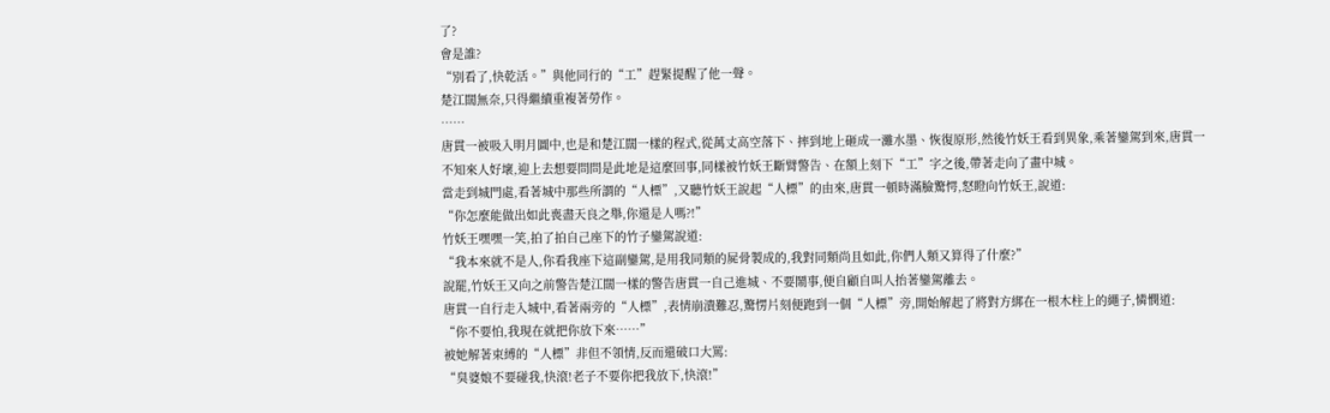了?
會是誰?
“別看了,快乾活。”與他同行的“工”趕緊提醒了他一聲。
楚江闊無奈,只得繼續重複著勞作。
……
唐貫一被吸入明月圖中,也是和楚江闊一樣的程式,從萬丈高空落下、摔到地上砸成一灘水墨、恢復原形,然後竹妖王看到異象,乘著鑾駕到來,唐貫一不知來人好壞,迎上去想要問問是此地是這麼回事,同樣被竹妖王斷臂警告、在額上刻下“工”字之後,帶著走向了畫中城。
當走到城門處,看著城中那些所謂的“人標”,又聽竹妖王說起“人標”的由來,唐貫一頓時滿臉驚愕,怒瞪向竹妖王,說道:
“你怎麼能做出如此喪盡天良之舉,你還是人嗎?!”
竹妖王嘿嘿一笑,拍了拍自己座下的竹子鑾駕說道:
“我本來就不是人,你看我座下這副鑾駕,是用我同類的屍骨製成的,我對同類尚且如此,你們人類又算得了什麼?”
說罷,竹妖王又向之前警告楚江闊一樣的警告唐貫一自己進城、不要鬧事,便自顧自叫人抬著鑾駕離去。
唐貫一自行走入城中,看著兩旁的“人標”,表情崩潰難忍,驚愣片刻便跑到一個“人標”旁,開始解起了將對方綁在一根木柱上的繩子,憐憫道:
“你不要怕,我現在就把你放下來……”
被她解著束縛的“人標”非但不領情,反而還破口大罵:
“臭婆娘不要碰我,快滾!老子不要你把我放下,快滾!”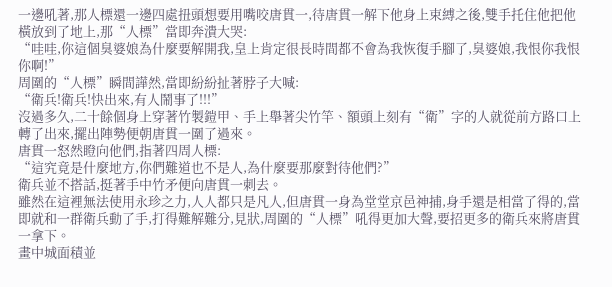一邊吼著,那人標還一邊四處扭頭想要用嘴咬唐貫一,待唐貫一解下他身上束縛之後,雙手托住他把他橫放到了地上,那“人標”當即奔潰大哭:
“哇哇,你這個臭婆娘為什麼要解開我,皇上肯定很長時間都不會為我恢復手腳了,臭婆娘,我恨你我恨你啊!”
周圍的“人標”瞬間譁然,當即紛紛扯著脖子大喊:
“衛兵!衛兵!快出來,有人鬧事了!!!”
沒過多久,二十餘個身上穿著竹製鎧甲、手上舉著尖竹竿、額頭上刻有“衛”字的人就從前方路口上轉了出來,擺出陣勢便朝唐貫一圍了過來。
唐貫一怒然瞪向他們,指著四周人標:
“這究竟是什麼地方,你們難道也不是人,為什麼要那麼對待他們?”
衛兵並不搭話,挺著手中竹矛便向唐貫一刺去。
雖然在這裡無法使用永珍之力,人人都只是凡人,但唐貫一身為堂堂京邑神捕,身手還是相當了得的,當即就和一群衛兵動了手,打得難解難分,見狀,周圍的“人標”吼得更加大聲,要招更多的衛兵來將唐貫一拿下。
畫中城面積並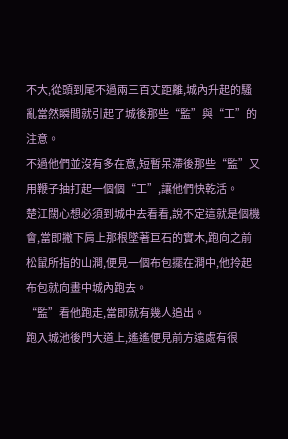不大,從頭到尾不過兩三百丈距離,城內升起的騷亂當然瞬間就引起了城後那些“監”與“工”的注意。
不過他們並沒有多在意,短暫呆滯後那些“監”又用鞭子抽打起一個個“工”,讓他們快乾活。
楚江闊心想必須到城中去看看,說不定這就是個機會,當即撇下肩上那根墜著巨石的實木,跑向之前松鼠所指的山澗,便見一個布包擺在澗中,他拎起布包就向畫中城內跑去。
“監”看他跑走,當即就有幾人追出。
跑入城池後門大道上,遙遙便見前方遠處有很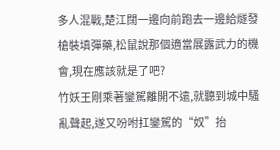多人混戰,楚江闊一邊向前跑去一邊給燧發槍裝填彈藥,松鼠說那個適當展露武力的機會,現在應該就是了吧?
竹妖王剛乘著鑾駕離開不遠,就聽到城中騷亂聲起,遂又吩咐扛鑾駕的“奴”抬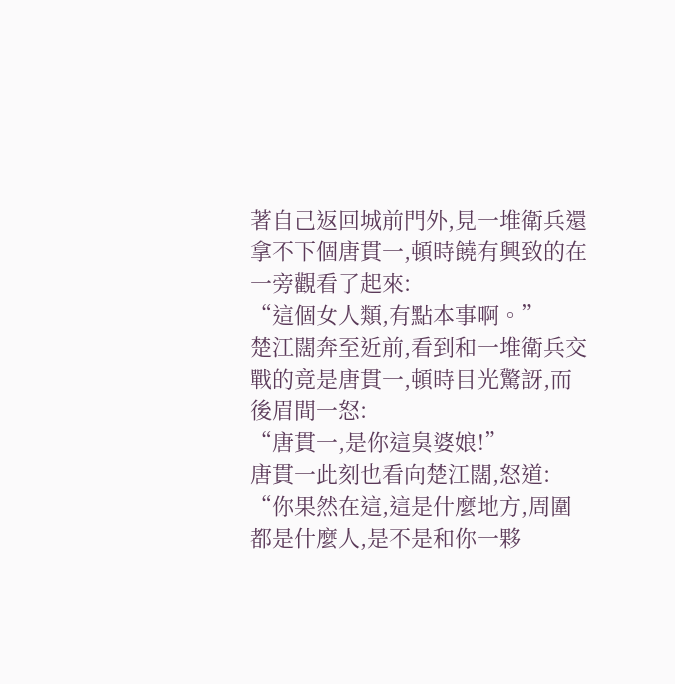著自己返回城前門外,見一堆衛兵還拿不下個唐貫一,頓時饒有興致的在一旁觀看了起來:
“這個女人類,有點本事啊。”
楚江闊奔至近前,看到和一堆衛兵交戰的竟是唐貫一,頓時目光驚訝,而後眉間一怒:
“唐貫一,是你這臭婆娘!”
唐貫一此刻也看向楚江闊,怒道:
“你果然在這,這是什麼地方,周圍都是什麼人,是不是和你一夥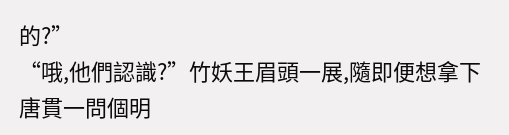的?”
“哦,他們認識?”竹妖王眉頭一展,隨即便想拿下唐貫一問個明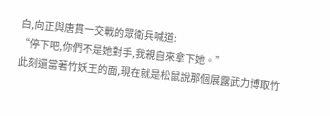白,向正與唐貫一交戰的眾衛兵喊道:
“停下吧,你們不是她對手,我親自來拿下她。”
此刻還當著竹妖王的面,現在就是松鼠說那個展露武力博取竹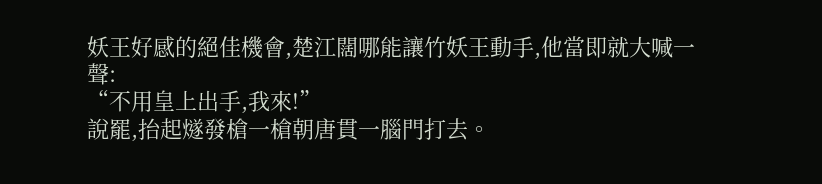妖王好感的絕佳機會,楚江闊哪能讓竹妖王動手,他當即就大喊一聲:
“不用皇上出手,我來!”
說罷,抬起燧發槍一槍朝唐貫一腦門打去。